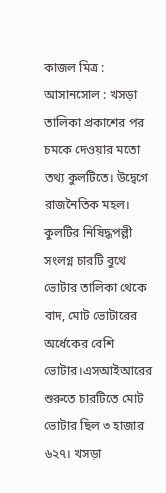কাজল মিত্র : আসানসোল : খসড়া তালিকা প্রকাশের পর চমকে দেওয়ার মতো তথ্য কুলটিতে। উদ্বেগে রাজনৈতিক মহল। কুলটির নিষিদ্ধপল্লী সংলগ্ন চারটি বুথে ভোটার তালিকা থেকে বাদ, মোট ভোটারের অর্ধেকের বেশি ভোটার।এসআইআরের শুরুতে চারটিতে মোট ভোটার ছিল ৩ হাজার ৬২৭। খসড়া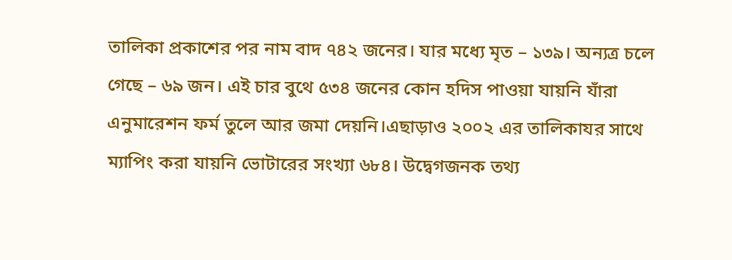তালিকা প্রকাশের পর নাম বাদ ৭৪২ জনের। যার মধ্যে মৃত – ১৩৯। অন্যত্র চলে গেছে – ৬৯ জন। এই চার বুথে ৫৩৪ জনের কোন হদিস পাওয়া যায়নি যাঁরা এনুমারেশন ফর্ম তুলে আর জমা দেয়নি।এছাড়াও ২০০২ এর তালিকাযর সাথে ম্যাপিং করা যায়নি ভোটারের সংখ্যা ৬৮৪। উদ্বেগজনক তথ্য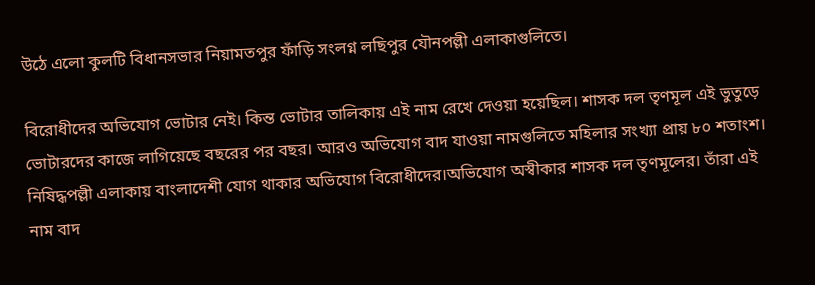উঠে এলো কুলটি বিধানসভার নিয়ামতপুর ফাঁড়ি সংলগ্ন লছিপুর যৌনপল্লী এলাকাগুলিতে।

বিরোধীদের অভিযোগ ভোটার নেই। কিন্ত ভোটার তালিকায় এই নাম রেখে দেওয়া হয়েছিল। শাসক দল তৃণমূল এই ভুতুড়ে ভোটারদের কাজে লাগিয়েছে বছরের পর বছর। আরও অভিযোগ বাদ যাওয়া নামগুলিতে মহিলার সংখ্যা প্রায় ৮০ শতাংশ। নিষিদ্ধপল্লী এলাকায় বাংলাদেশী যোগ থাকার অভিযোগ বিরোধীদের।অভিযোগ অস্বীকার শাসক দল তৃণমূলের। তাঁরা এই নাম বাদ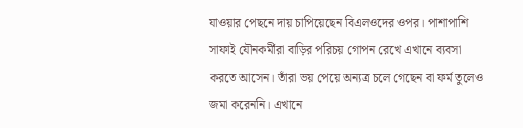যাওয়ার পেছনে দায় চাপিয়েছেন বিএলওদের ওপর। পাশাপাশি সাফাই যৌনকর্মীরা বাড়ির পরিচয় গোপন রেখে এখানে ব্যবসা করতে আসেন। তাঁরা ভয় পেয়ে অন্যত্র চলে গেছেন বা ফর্ম তুলেও জমা করেননি। এখানে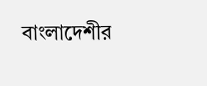বাংলাদেশীর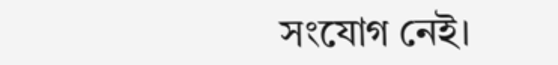সংযোগ নেই।